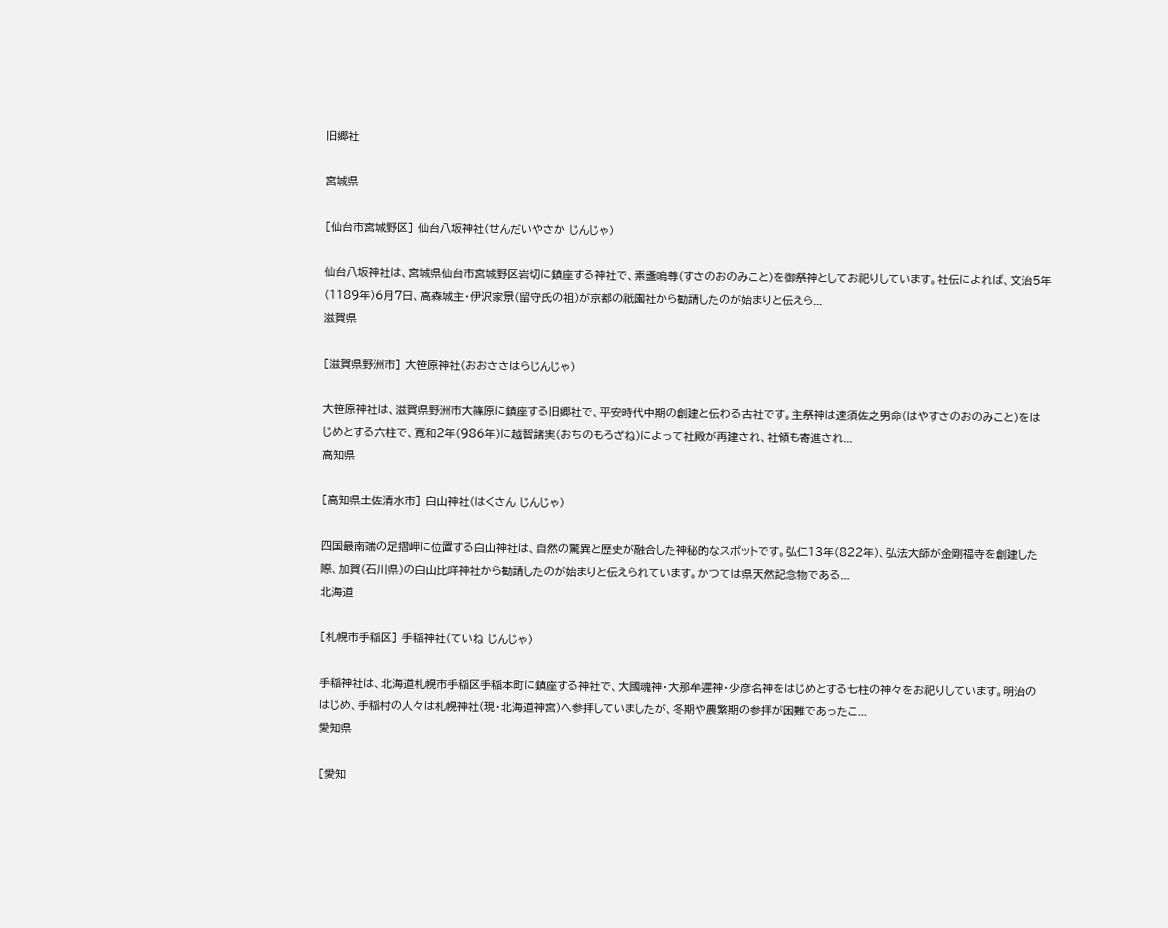旧郷社

宮城県

[仙台市宮城野区] 仙台八坂神社(せんだいやさか じんじゃ)

仙台八坂神社は、宮城県仙台市宮城野区岩切に鎮座する神社で、素盞嗚尊(すさのおのみこと)を御祭神としてお祀りしています。社伝によれば、文治5年(1189年)6月7日、高森城主・伊沢家景(留守氏の祖)が京都の祇園社から勧請したのが始まりと伝えら...
滋賀県

[滋賀県野洲市] 大笹原神社(おおささはらじんじゃ)

大笹原神社は、滋賀県野洲市大篠原に鎮座する旧郷社で、平安時代中期の創建と伝わる古社です。主祭神は速須佐之男命(はやすさのおのみこと)をはじめとする六柱で、寛和2年(986年)に越智諸実(おちのもろざね)によって社殿が再建され、社領も寄進され...
高知県

[高知県土佐清水市] 白山神社(はくさん じんじゃ)

四国最南端の足摺岬に位置する白山神社は、自然の驚異と歴史が融合した神秘的なスポットです。弘仁13年(822年)、弘法大師が金剛福寺を創建した際、加賀(石川県)の白山比咩神社から勧請したのが始まりと伝えられています。かつては県天然記念物である...
北海道

[札幌市手稲区] 手稲神社(ていね じんじゃ)

手稲神社は、北海道札幌市手稲区手稲本町に鎮座する神社で、大國魂神・大那牟遲神・少彦名神をはじめとする七柱の神々をお祀りしています。明治のはじめ、手稲村の人々は札幌神社(現・北海道神宮)へ参拝していましたが、冬期や農繁期の参拝が困難であったこ...
愛知県

[愛知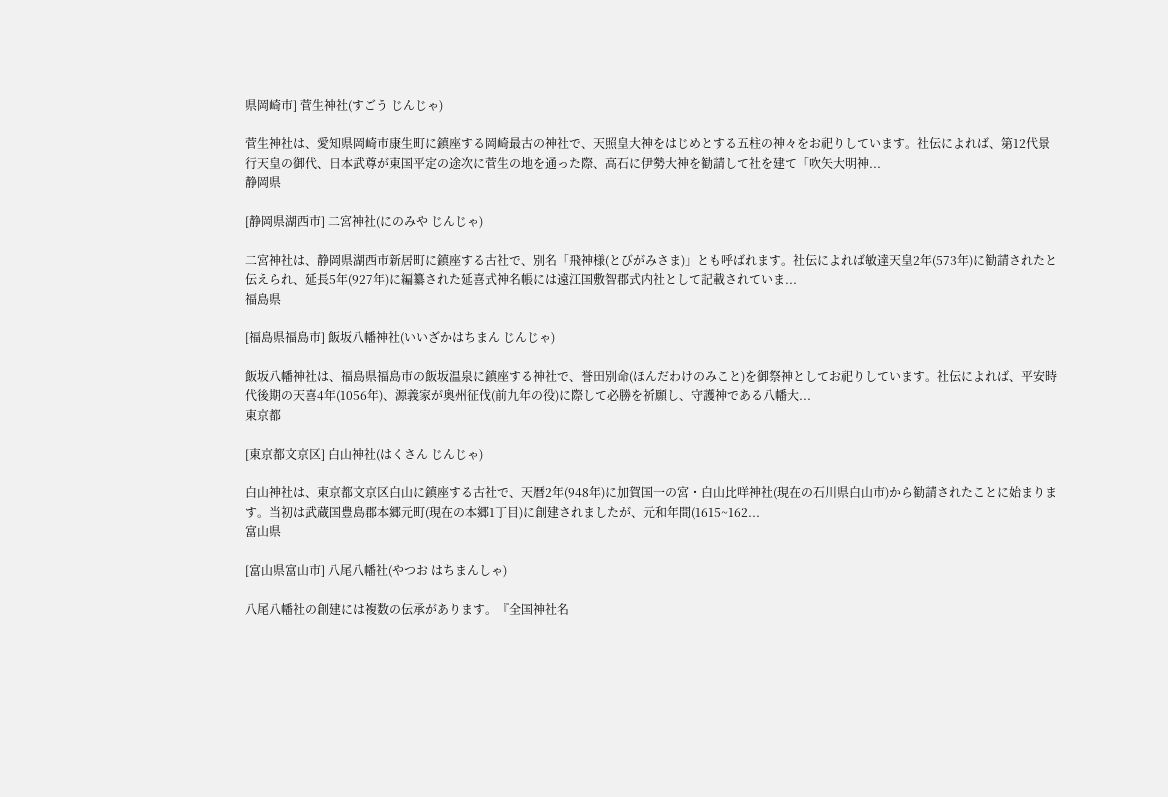県岡崎市] 菅生神社(すごう じんじゃ)

菅生神社は、愛知県岡崎市康生町に鎮座する岡崎最古の神社で、天照皇大神をはじめとする五柱の神々をお祀りしています。社伝によれば、第12代景行天皇の御代、日本武尊が東国平定の途次に菅生の地を通った際、高石に伊勢大神を勧請して社を建て「吹矢大明神...
静岡県

[静岡県湖西市] 二宮神社(にのみや じんじゃ)

二宮神社は、静岡県湖西市新居町に鎮座する古社で、別名「飛神様(とびがみさま)」とも呼ばれます。社伝によれば敏達天皇2年(573年)に勧請されたと伝えられ、延長5年(927年)に編纂された延喜式神名帳には遠江国敷智郡式内社として記載されていま...
福島県

[福島県福島市] 飯坂八幡神社(いいざかはちまん じんじゃ)

飯坂八幡神社は、福島県福島市の飯坂温泉に鎮座する神社で、誉田別命(ほんだわけのみこと)を御祭神としてお祀りしています。社伝によれば、平安時代後期の天喜4年(1056年)、源義家が奥州征伐(前九年の役)に際して必勝を祈願し、守護神である八幡大...
東京都

[東京都文京区] 白山神社(はくさん じんじゃ)

白山神社は、東京都文京区白山に鎮座する古社で、天暦2年(948年)に加賀国一の宮・白山比咩神社(現在の石川県白山市)から勧請されたことに始まります。当初は武蔵国豊島郡本郷元町(現在の本郷1丁目)に創建されましたが、元和年間(1615~162...
富山県

[富山県富山市] 八尾八幡社(やつお はちまんしゃ)

八尾八幡社の創建には複数の伝承があります。『全国神社名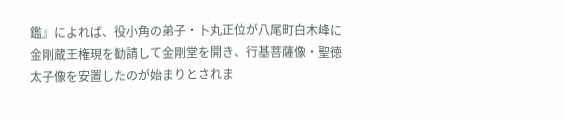鑑』によれば、役小角の弟子・卜丸正位が八尾町白木峰に金剛蔵王権現を勧請して金剛堂を開き、行基菩薩像・聖徳太子像を安置したのが始まりとされま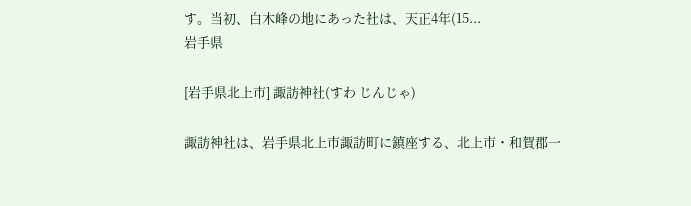す。当初、白木峰の地にあった社は、天正4年(15...
岩手県

[岩手県北上市] 諏訪神社(すわ じんじゃ)

諏訪神社は、岩手県北上市諏訪町に鎮座する、北上市・和賀郡一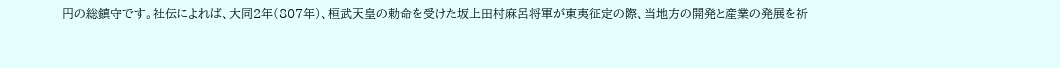円の総鎮守です。社伝によれば、大同2年(807年)、桓武天皇の勅命を受けた坂上田村麻呂将軍が東夷征定の際、当地方の開発と産業の発展を祈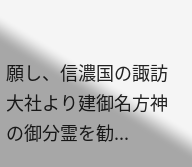願し、信濃国の諏訪大社より建御名方神の御分霊を勧...